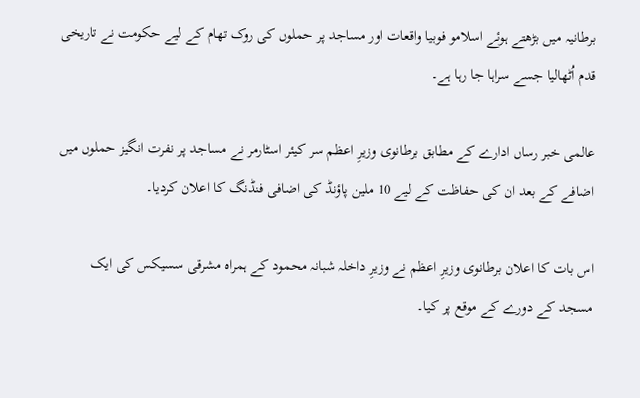برطانیہ میں بڑھتے ہوئے اسلامو فوبیا واقعات اور مساجد پر حملوں کی روک تھام کے لیے حکومت نے تاریخی قدم اُٹھالیا جسے سراہا جا رہا ہے۔

عالمی خبر رساں ادارے کے مطابق برطانوی وزیرِ اعظم سر کیئر اسٹارمر نے مساجد پر نفرت انگیز حملوں میں اضافے کے بعد ان کی حفاظت کے لیے 10 ملین پاؤنڈ کی اضافی فنڈنگ کا اعلان کردیا۔

اس بات کا اعلان برطانوی وزیرِ اعظم نے وزیرِ داخلہ شبانہ محمود کے ہمراہ مشرقی سسیکس کی ایک مسجد کے دورے کے موقع پر کیا۔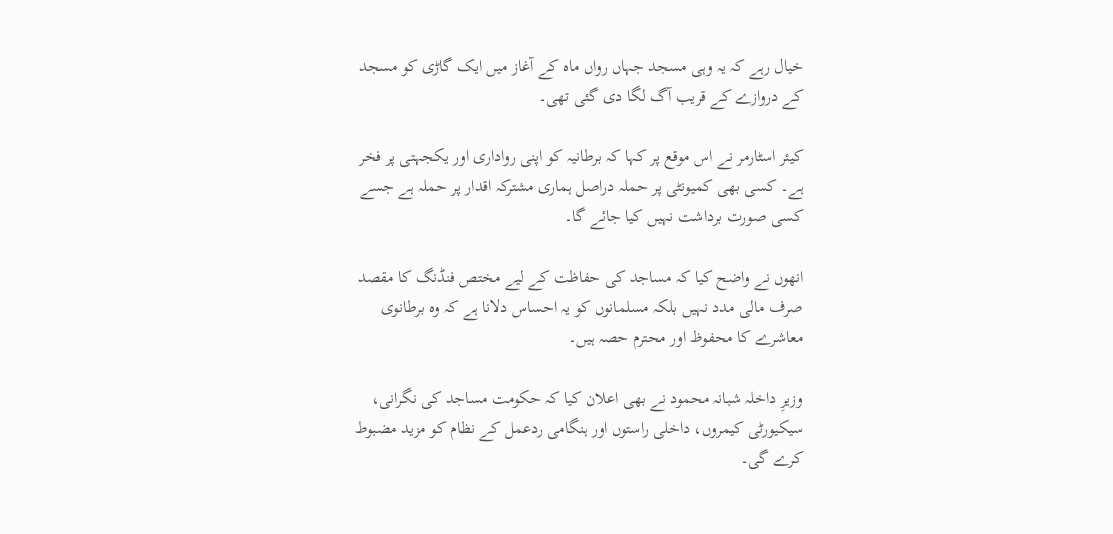خیال رہے کہ یہ وہی مسجد جہاں رواں ماہ کے آغاز میں ایک گاڑی کو مسجد کے دروازے کے قریب آگ لگا دی گئی تھی۔

کیئر اسٹارمر نے اس موقع پر کہا کہ برطانیہ کو اپنی رواداری اور یکجہتی پر فخر ہے۔ کسی بھی کمیونٹی پر حملہ دراصل ہماری مشترکہ اقدار پر حملہ ہے جسے کسی صورت برداشت نہیں کیا جائے گا۔

انھوں نے واضح کیا کہ مساجد کی حفاظت کے لیے مختص فنڈنگ کا مقصد صرف مالی مدد نہیں بلکہ مسلمانوں کو یہ احساس دلانا ہے کہ وہ برطانوی معاشرے کا محفوظ اور محترم حصہ ہیں۔

وزیرِ داخلہ شبانہ محمود نے بھی اعلان کیا کہ حکومت مساجد کی نگرانی، سیکیورٹی کیمروں، داخلی راستوں اور ہنگامی ردعمل کے نظام کو مزید مضبوط کرے گی۔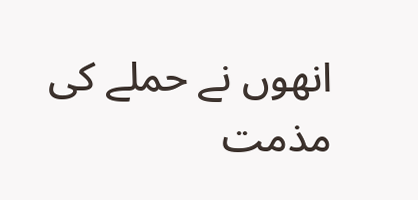انھوں نے حملے کی مذمت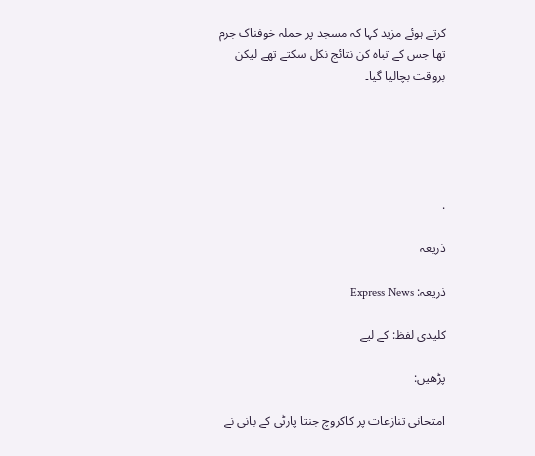کرتے ہوئے مزید کہا کہ مسجد پر حملہ خوفناک جرم تھا جس کے تباہ کن نتائج نکل سکتے تھے لیکن بروقت بچالیا گیا۔





.

ذریعہ

ذریعہ: Express News

کلیدی لفظ: کے لیے

پڑھیں:

امتحانی تنازعات پر کاکروچ جنتا پارٹی کے بانی نے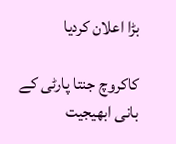بڑا اعلان کردیا

کاکروچ جنتا پارٹی کے بانی ابھیجیت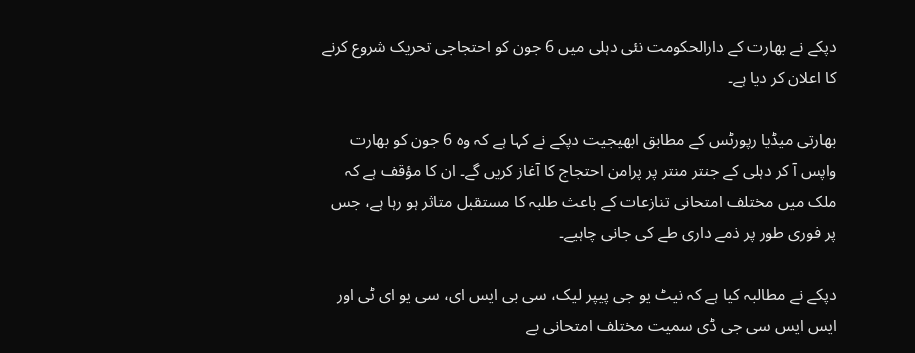دپکے نے بھارت کے دارالحکومت نئی دہلی میں 6 جون کو احتجاجی تحریک شروع کرنے کا اعلان کر دیا ہے۔

بھارتی میڈیا رپورٹس کے مطابق ابھیجیت دپکے نے کہا ہے کہ وہ 6 جون کو بھارت واپس آ کر دہلی کے جنتر منتر پر پرامن احتجاج کا آغاز کریں گے۔ ان کا مؤقف ہے کہ ملک میں مختلف امتحانی تنازعات کے باعث طلبہ کا مستقبل متاثر ہو رہا ہے، جس پر فوری طور پر ذمے داری طے کی جانی چاہیے۔

دپکے نے مطالبہ کیا ہے کہ نیٹ یو جی پیپر لیک، سی بی ایس ای، سی یو ای ٹی اور ایس ایس سی جی ڈی سمیت مختلف امتحانی بے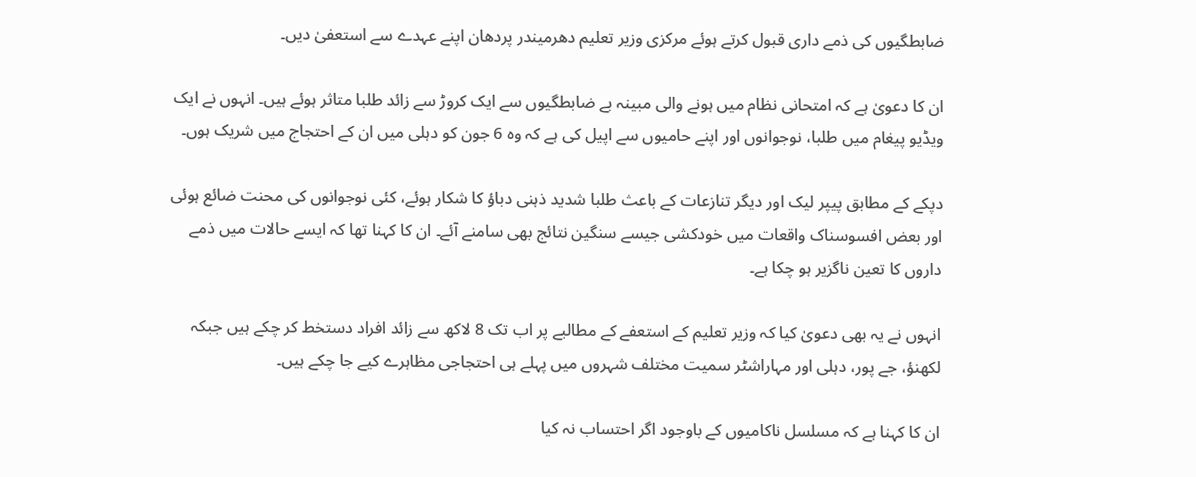ضابطگیوں کی ذمے داری قبول کرتے ہوئے مرکزی وزیر تعلیم دھرمیندر پردھان اپنے عہدے سے استعفیٰ دیں۔

ان کا دعویٰ ہے کہ امتحانی نظام میں ہونے والی مبینہ بے ضابطگیوں سے ایک کروڑ سے زائد طلبا متاثر ہوئے ہیں۔ انہوں نے ایک ویڈیو پیغام میں طلبا، نوجوانوں اور اپنے حامیوں سے اپیل کی ہے کہ وہ 6 جون کو دہلی میں ان کے احتجاج میں شریک ہوں۔

دپکے کے مطابق پیپر لیک اور دیگر تنازعات کے باعث طلبا شدید ذہنی دباؤ کا شکار ہوئے، کئی نوجوانوں کی محنت ضائع ہوئی اور بعض افسوسناک واقعات میں خودکشی جیسے سنگین نتائج بھی سامنے آئے۔ ان کا کہنا تھا کہ ایسے حالات میں ذمے داروں کا تعین ناگزیر ہو چکا ہے۔

انہوں نے یہ بھی دعویٰ کیا کہ وزیر تعلیم کے استعفے کے مطالبے پر اب تک 8 لاکھ سے زائد افراد دستخط کر چکے ہیں جبکہ لکھنؤ، جے پور، دہلی اور مہاراشٹر سمیت مختلف شہروں میں پہلے ہی احتجاجی مظاہرے کیے جا چکے ہیں۔

ان کا کہنا ہے کہ مسلسل ناکامیوں کے باوجود اگر احتساب نہ کیا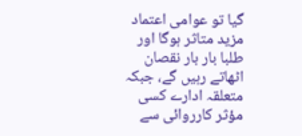گیا تو عوامی اعتماد مزید متاثر ہوگا اور طلبا بار بار نقصان اٹھاتے رہیں گے، جبکہ متعلقہ ادارے کسی مؤثر کارروائی سے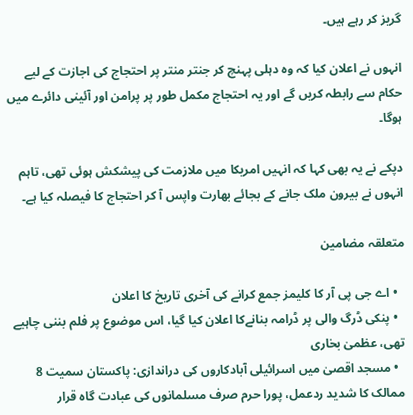گریز کر رہے ہیں۔

انہوں نے اعلان کیا کہ وہ دہلی پہنچ کر جنتر منتر پر احتجاج کی اجازت کے لیے حکام سے رابطہ کریں گے اور یہ احتجاج مکمل طور پر پرامن اور آئینی دائرے میں ہوگا۔

دپکے نے یہ بھی کہا کہ انہیں امریکا میں ملازمت کی پیشکش ہوئی تھی، تاہم انہوں نے بیرون ملک جانے کے بجائے بھارت واپس آ کر احتجاج کا فیصلہ کیا ہے۔

متعلقہ مضامین

  • اے جی پی آر کا کلیمز جمع کرانے کی آخری تاریخ کا اعلان
  • پنکی ڈرگ والی پر ڈرامہ بنانےکا اعلان کیا گیا، اس موضوع پر فلم بننی چاہیے تھی، عظمیٰ بخاری
  • مسجد اقصیٰ میں اسرائیلی آبادکاروں کی دراندازی: پاکستان سمیت 8 ممالک کا شدید ردعمل، پورا حرم صرف مسلمانوں کی عبادت گاہ قرار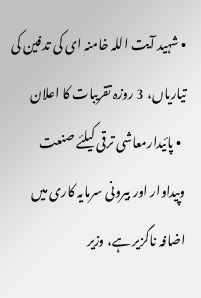• شہید آیت اللہ خامنہ ای کی تدفین کی تیاریاں، 3 روزہ تقریبات کا اعلان
  • پائیدارمعاشی ترقی کیلئے صنعت وپیداوار اور بیرونی سرمایہ کاری میں اضافہ ناگزیر ہے، وزیر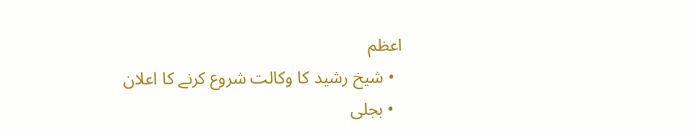اعظم
  • شیخ رشید کا وکالت شروع کرنے کا اعلان
  • بجلی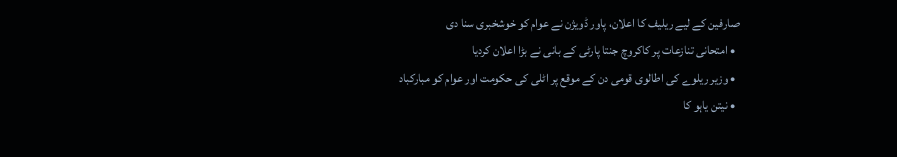صارفین کے لیے ریلیف کا اعلان، پاور ڈویژن نے عوام کو خوشخبری سنا دی
  • امتحانی تنازعات پر کاکروچ جنتا پارٹی کے بانی نے بڑا اعلان کردیا
  • وزیر ریلوے کی اطالوی قومی دن کے موقع پر اٹلی کی حکومت اور عوام کو مبارکباد
  • نیتن یاہو کا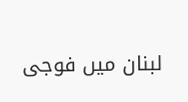لبنان میں فوجی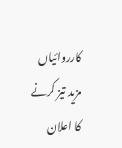کارروائیاں مزید تیز کرنے کا اعلان